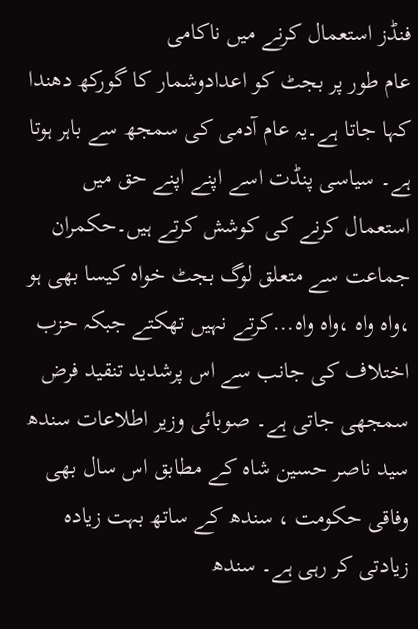فنڈز استعمال کرنے میں ناکامی
عام طور پر بجٹ کو اعدادوشمار کا گورکھ دھندا کہا جاتا ہے۔یہ عام آدمی کی سمجھ سے باہر ہوتا ہے۔ سیاسی پنڈت اسے اپنے اپنے حق میں استعمال کرنے کی کوشش کرتے ہیں۔حکمران جماعت سے متعلق لوگ بجٹ خواہ کیسا بھی ہو ،واہ واہ ،واہ واہ...کرتے نہیں تھکتے جبکہ حزب اختلاف کی جانب سے اس پرشدید تنقید فرض سمجھی جاتی ہے۔ صوبائی وزیر اطلاعات سندھ سید ناصر حسین شاہ کے مطابق اس سال بھی وفاقی حکومت ، سندھ کے ساتھ بہت زیادہ زیادتی کر رہی ہے۔ سندھ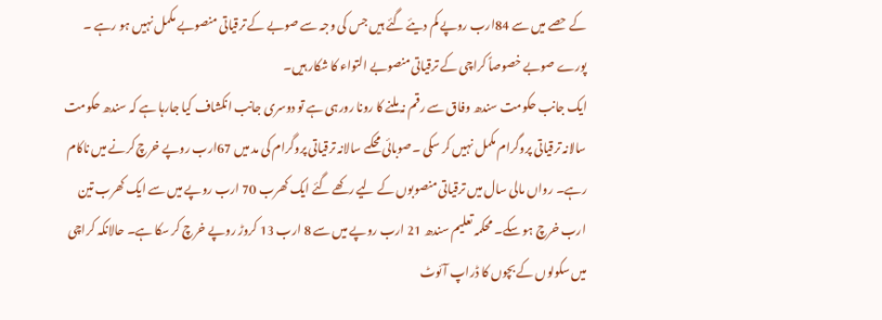کے حصے میں سے 84ارب روپے کم دیئے گئے ہیں جس کی وجہ سے صوبے کے ترقیاتی منصوبے مکمل نہیں ہو رہے ۔ پورے صوبے خصوصاً کراچی کے ترقیاتی منصوبے التواء کا شکار ہیں۔
ایک جانب حکومت سندھ وفاق سے رقم نہ ملنے کا رونا رورہی ہے تو دوسری جانب انکشاف کیا جارہا ہے کہ سندھ حکومت سالانہ ترقیاتی پروگرام مکمل نہیں کر سکی ۔صوبائی محکمے سالانہ ترقیاتی پروگرام کی مد میں 67ارب روپے خرچ کرنے میں ناکام رہے۔ رواں مالی سال میں ترقیاتی منصوبوں کے لیے رکھے گئے ایک کھرب 70 ارب روپے میں سے ایک کھرب تین ارب خرچ ہو سکے۔ محکمہ تعلیم سندھ 21 ارب روپے میں سے 8 ارب 13 کروڑ روپے خرچ کر سکا ہے۔ حالانکہ کراچی میں سکولوں کے بچوں کا ڈراپ آئوٹ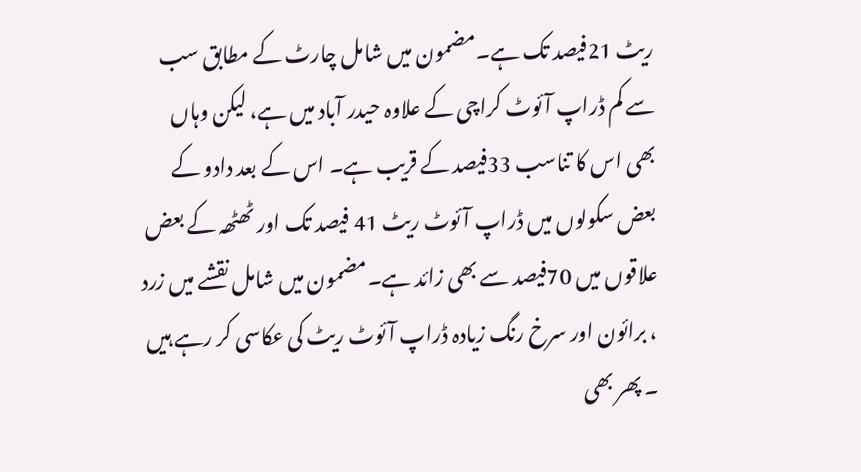ریٹ 21فیصد تک ہے۔مضمون میں شامل چارٹ کے مطابق سب سے کم ڈراپ آئوٹ کراچی کے علاوہ حیدر آباد میں ہے، لیکن وہاں بھی اس کا تناسب 33فیصد کے قریب ہے۔ اس کے بعد دادو کے بعض سکولوں میں ڈراپ آئوٹ ریٹ 41 فیصد تک اور ٹھٹھہ کے بعض علاقوں میں 70فیصد سے بھی زائد ہے۔مضمون میں شامل نقشے میں زرد ، برائون اور سرخ رنگ زیادہ ڈراپ آئوٹ ریٹ کی عکاسی کر رہے ہیں ۔ پھر بھی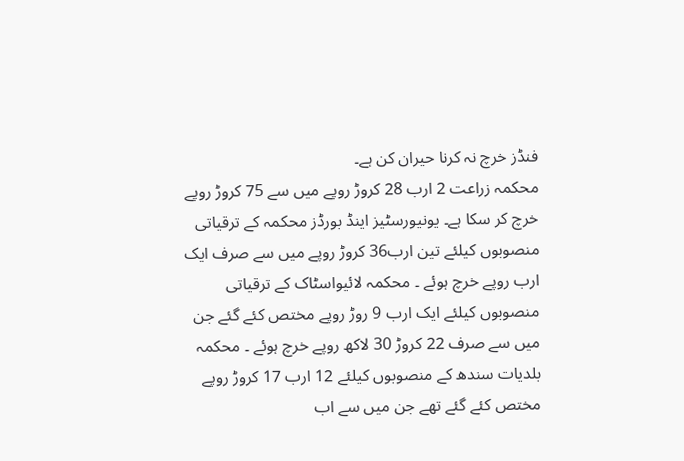فنڈز خرچ نہ کرنا حیران کن ہے۔
محکمہ زراعت 2 ارب 28 کروڑ روپے میں سے 75 کروڑ روپے خرچ کر سکا ہے۔ یونیورسٹیز اینڈ بورڈز محکمہ کے ترقیاتی منصوبوں کیلئے تین ارب36 کروڑ روپے میں سے صرف ایک ارب روپے خرچ ہوئے ۔ محکمہ لائیواسٹاک کے ترقیاتی منصوبوں کیلئے ایک ارب 9 روڑ روپے مختص کئے گئے جن میں سے صرف 22 کروڑ 30 لاکھ روپے خرچ ہوئے ۔ محکمہ بلدیات سندھ کے منصوبوں کیلئے 12 ارب 17 کروڑ روپے مختص کئے گئے تھے جن میں سے اب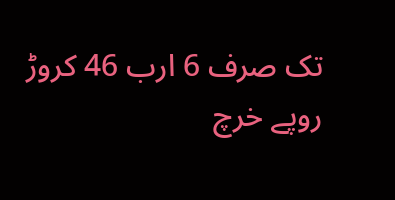تک صرف 6 ارب 46 کروڑ روپے خرچ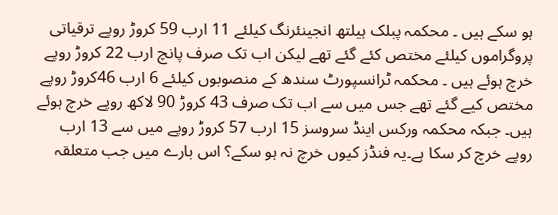ہو سکے ہیں ۔ محکمہ پبلک ہیلتھ انجینئرنگ کیلئے 11 ارب 59 کروڑ روپے ترقیاتی پروگراموں کیلئے مختص کئے گئے تھے لیکن اب تک صرف پانچ ارب 22 کروڑ روپے خرچ ہوئے ہیں ۔ محکمہ ٹرانسپورٹ سندھ کے منصوبوں کیلئے 6 ارب 46کروڑ روپے مختص کیے گئے تھے جس میں سے اب تک صرف 43 کروڑ 90 لاکھ روپے خرچ ہوئے ہیں۔ جبکہ محکمہ ورکس اینڈ سروسز 15 ارب 57 کروڑ روپے میں سے 13 ارب روپے خرچ کر سکا ہے۔یہ فنڈز کیوں خرچ نہ ہو سکے؟ اس بارے میں جب متعلقہ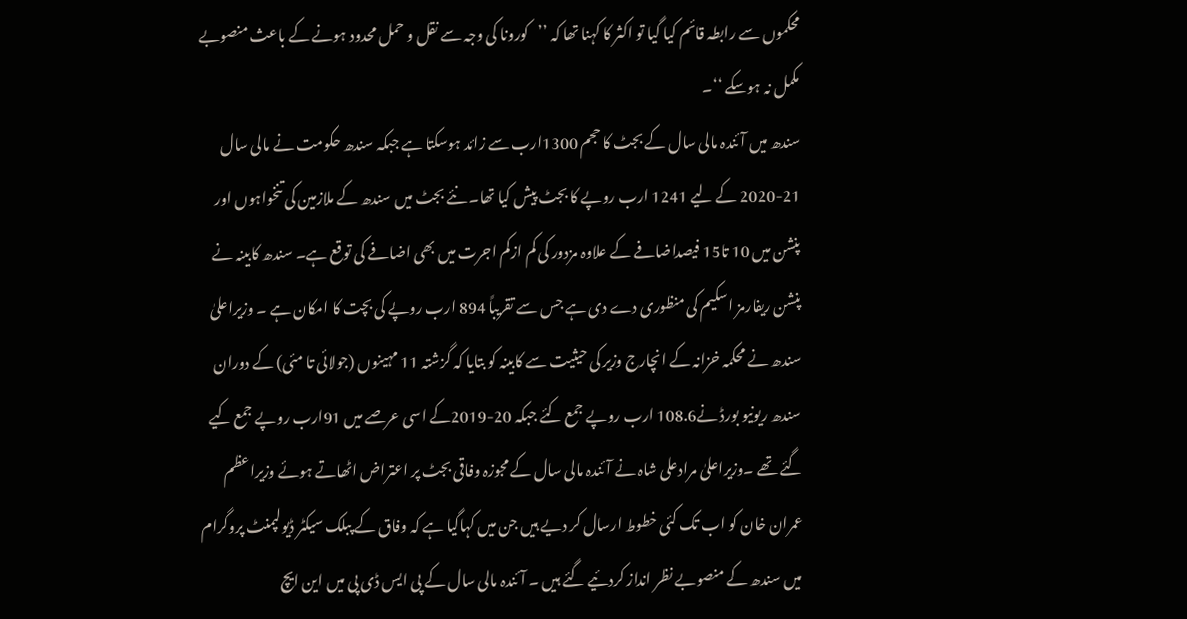محکموں سے رابطہ قائم کیا گیا تو اکثر کا کہنا تھا کہ ’’کورونا کی وجہ سے نقل و حمل محدود ہونے کے باعث منصوبے مکمل نہ ہوسکے ‘‘۔
سندھ میں آئندہ مالی سال کے بجٹ کا حجم 1300ارب سے زائد ہوسکتا ہے جبکہ سندھ حکومت نے مالی سال 21-2020 کے لیے 1241 ارب روپے کا بجٹ پیش کیا تھا۔ نئے بجٹ میں سندھ کے ملازمین کی تنخواہوں اور پنشن میں 10 تا15 فیصداضافے کے علاوہ مزدور کی کم ازکم اجرت میں بھی اضافے کی توقع ہے۔ سندھ کابینہ نے پنشن ریفارمز اسکیم کی منظوری دے دی ہے جس سے تقریباً 894 ارب روپے کی بچت کا امکان ہے ۔ وزیراعلیٰ سندھ نے محکمہ خزانہ کے انچارج وزیر کی حیثیت سے کابینہ کو بتایا کہ گزشتہ 11 مہینوں (جولائی تا مئی) کے دوران سندھ ریونیو بورڈ نے108.6 ارب روپے جمع کئے جبکہ 20-2019کے اسی عرصے میں 91ارب روپے جمع کیے گئے تھے ۔وزیراعلیٰ مرادعلی شاہ نے آئندہ مالی سال کے مجوزہ وفاقی بجٹ پر اعتراض اٹھاتے ہوئے وزیراعظم عمران خان کو اب تک کئی خطوط ارسال کر دیے ہیں جن میں کہاگیا ہے کہ وفاق کے پبلک سیکٹر ڈیولپمنٹ پروگرام میں سندھ کے منصوبے نظر انداز کردئیے گئے ہیں ۔ آئندہ مالی سال کے پی ایس ڈی پی میں این ایچ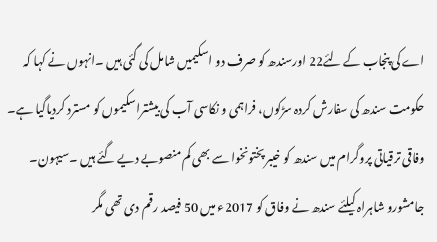اے کی پنجاب کے لئے22 اورسندھ کو صرف دو اسکیمیں شامل کی گئی ہیں ۔انہوں نے کہا کہ حکومت سندھ کی سفارش کردہ سڑکوں، فراہمی و نکاسی آب کی بیشتراسکیموں کو مسترد کردیاگیا ہے۔ وفاقی ترقیاتی پروگرام میں سندھ کو خیبر پختونخوا سے بھی کم منصوبے دیے گئے ہیں ۔سیہون۔ جامشورو شاہراہ کیلئے سندھ نے وفاق کو 2017ء میں 50 فیصد رقم دی تھی مگر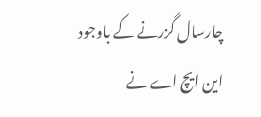چارسال گزرنے کے باوجود این ایچ اے نے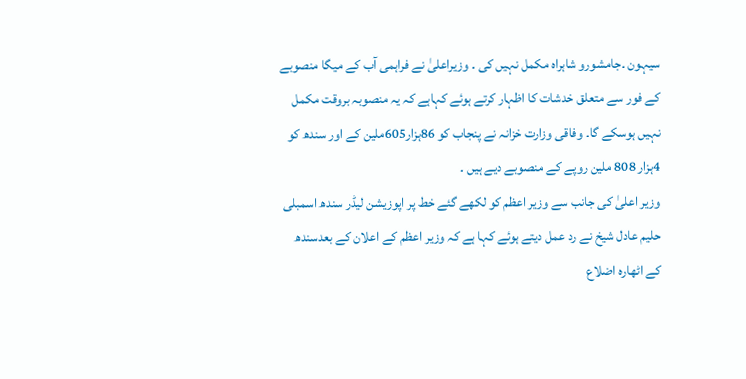سیہون ۔جامشورو شاہراہ مکمل نہیں کی ۔ وزیراعلیٰ نے فراہمی آب کے میگا منصوبے کے فور سے متعلق خدشات کا اظہار کرتے ہوئے کہاہے کہ یہ منصوبہ بروقت مکمل نہیں ہوسکے گا۔ وفاقی وزارت خزانہ نے پنجاب کو 86ہزار605ملین کے اور سندھ کو 4ہزار 808 ملین روپے کے منصوبے دیے ہیں ۔
وزیر اعلیٰ کی جانب سے وزیر اعظم کو لکھے گئے خط پر اپوزیشن لیڈر سندھ اسمبلی حلیم عادل شیخ نے رد عمل دیتے ہوئے کہا ہے کہ وزیر اعظم کے اعلان کے بعدسندھ کے اٹھارہ اضلاع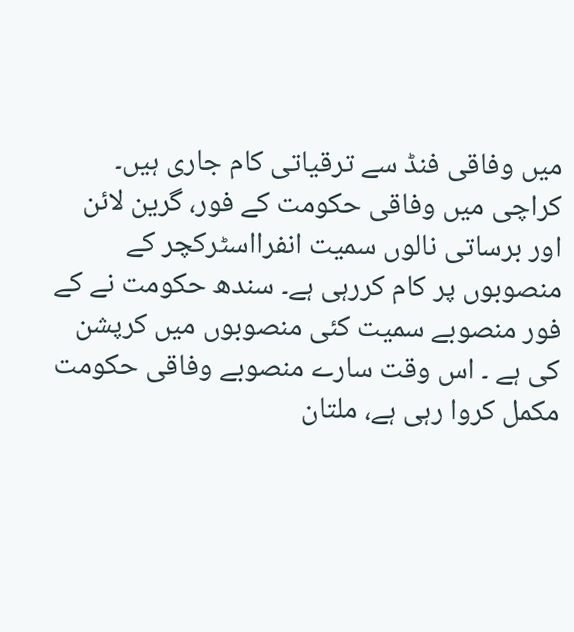میں وفاقی فنڈ سے ترقیاتی کام جاری ہیں۔ کراچی میں وفاقی حکومت کے فور، گرین لائن اور برساتی نالوں سمیت انفرااسٹرکچر کے منصوبوں پر کام کررہی ہے۔ سندھ حکومت نے کے فور منصوبے سمیت کئی منصوبوں میں کرپشن کی ہے ۔ اس وقت سارے منصوبے وفاقی حکومت مکمل کروا رہی ہے، ملتان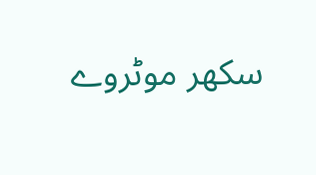سکھر موٹروے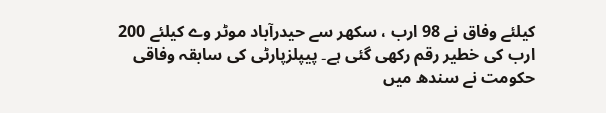کیلئے وفاق نے 98 ارب ، سکھر سے حیدرآباد موٹر وے کیلئے 200 ارب کی خطیر رقم رکھی گئی ہے۔ پیپلزپارٹی کی سابقہ وفاقی حکومت نے سندھ میں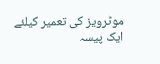موٹرویز کی تعمیر کیلئے ایک پیسہ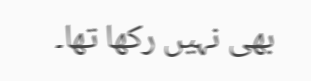بھی نہیں رکھا تھا۔